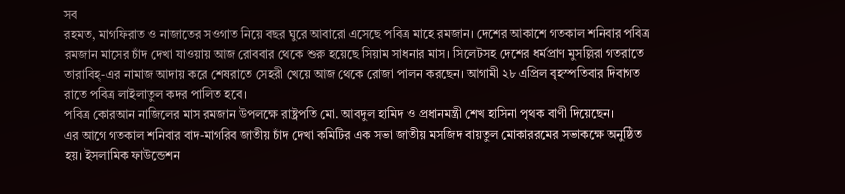সব
রহমত, মাগফিরাত ও নাজাতের সওগাত নিয়ে বছর ঘুরে আবারো এসেছে পবিত্র মাহে রমজান। দেশের আকাশে গতকাল শনিবার পবিত্র রমজান মাসের চাঁদ দেখা যাওয়ায় আজ রোববার থেকে শুরু হয়েছে সিয়াম সাধনার মাস। সিলেটসহ দেশের ধর্মপ্রাণ মুসল্লিরা গতরাতে তারাবিহ্-এর নামাজ আদায় করে শেষরাতে সেহরী খেয়ে আজ থেকে রোজা পালন করছেন। আগামী ২৮ এপ্রিল বৃহস্পতিবার দিবাগত রাতে পবিত্র লাইলাতুল কদর পালিত হবে।
পবিত্র কোরআন নাজিলের মাস রমজান উপলক্ষে রাষ্ট্রপতি মো. আবদুল হামিদ ও প্রধানমন্ত্রী শেখ হাসিনা পৃথক বাণী দিয়েছেন।
এর আগে গতকাল শনিবার বাদ-মাগরিব জাতীয় চাঁদ দেখা কমিটির এক সভা জাতীয় মসজিদ বায়তুল মোকাররমের সভাকক্ষে অনুষ্ঠিত হয়। ইসলামিক ফাউন্ডেশন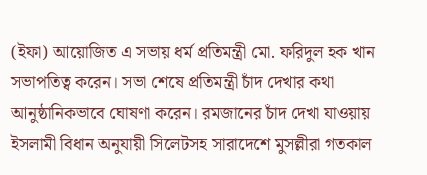(ইফা) আয়োজিত এ সভায় ধর্ম প্রতিমন্ত্রী মো. ফরিদুল হক খান সভাপতিত্ব করেন। সভা শেষে প্রতিমন্ত্রী চাঁদ দেখার কথা আনুষ্ঠানিকভাবে ঘোষণা করেন। রমজানের চাঁদ দেখা যাওয়ায় ইসলামী বিধান অনুযায়ী সিলেটসহ সারাদেশে মুসল্লীরা গতকাল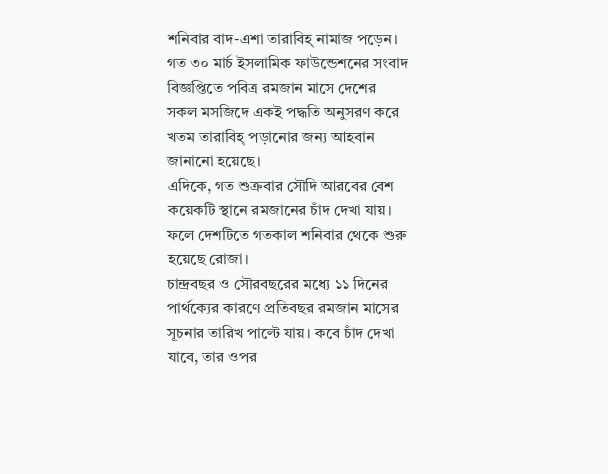শনিবার বাদ-এশা তারাবিহ্ নামাজ পড়েন। গত ৩০ মার্চ ইসলামিক ফাউন্ডেশনের সংবাদ বিজ্ঞপ্তিতে পবিত্র রমজান মাসে দেশের সকল মসজিদে একই পদ্ধতি অনুসরণ করে খতম তারাবিহ্ পড়ানোর জন্য আহবান জানানো হয়েছে।
এদিকে, গত শুক্রবার সৌদি আরবের বেশ কয়েকটি স্থানে রমজানের চাঁদ দেখা যায়। ফলে দেশটিতে গতকাল শনিবার থেকে শুরু হয়েছে রোজা।
চান্দ্রবছর ও সৌরবছরের মধ্যে ১১ দিনের পার্থক্যের কারণে প্রতিবছর রমজান মাসের সূচনার তারিখ পাল্টে যায়। কবে চাঁদ দেখা যাবে, তার ওপর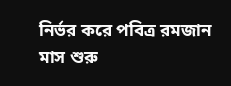নির্ভর করে পবিত্র রমজান মাস শুরু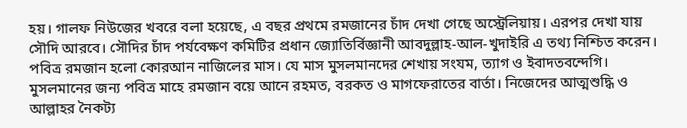হয়। গালফ নিউজের খবরে বলা হয়েছে, এ বছর প্রথমে রমজানের চাঁদ দেখা গেছে অস্ট্রেলিয়ায়। এরপর দেখা যায় সৌদি আরবে। সৌদির চাঁদ পর্যবেক্ষণ কমিটির প্রধান জ্যোতির্বিজ্ঞানী আবদুল্লাহ-আল-খুদাইরি এ তথ্য নিশ্চিত করেন।
পবিত্র রমজান হলো কোরআন নাজিলের মাস। যে মাস মুসলমানদের শেখায় সংযম, ত্যাগ ও ইবাদতবন্দেগি। মুসলমানের জন্য পবিত্র মাহে রমজান বয়ে আনে রহমত, বরকত ও মাগফেরাতের বার্তা। নিজেদের আত্মশুদ্ধি ও আল্লাহর নৈকট্য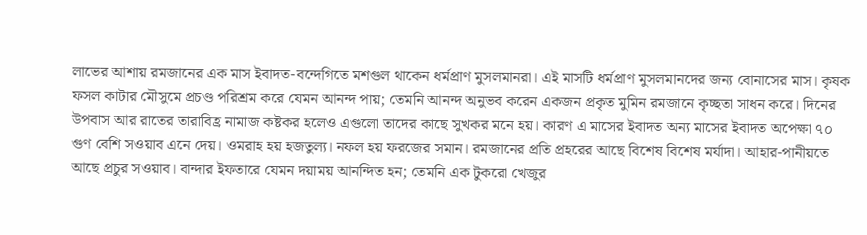লাভের আশায় রমজানের এক মাস ইবাদত-বন্দেগিতে মশগুল থাকেন ধর্মপ্রাণ মুসলমানরা। এই মাসটি ধর্মপ্রাণ মুসলমানদের জন্য বোনাসের মাস। কৃষক ফসল কাটার মৌসুমে প্রচণ্ড পরিশ্রম করে যেমন আনন্দ পায়; তেমনি আনন্দ অনুভব করেন একজন প্রকৃত মুমিন রমজানে কৃচ্ছতা সাধন করে। দিনের উপবাস আর রাতের তারাবিহ্র নামাজ কষ্টকর হলেও এগুলো তাদের কাছে সুখকর মনে হয়। কারণ এ মাসের ইবাদত অন্য মাসের ইবাদত অপেক্ষা ৭০ গুণ বেশি সওয়াব এনে দেয়। ওমরাহ হয় হজতুল্য। নফল হয় ফরজের সমান। রমজানের প্রতি প্রহরের আছে বিশেষ বিশেষ মর্যাদা। আহার-পানীয়তে আছে প্রচুর সওয়াব। বান্দার ইফতারে যেমন দয়াময় আনন্দিত হন; তেমনি এক টুকরো খেজুর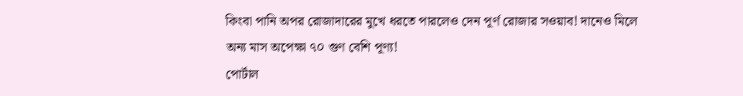কিংবা পানি অপর রোজাদারের মুখে ধরতে পারলেও দেন পূর্ণ রোজার সওয়াব! দানেও মিলে অন্য মাস অপেক্ষা ৭০ গুণ বেশি পূণ্য!
পোর্টাল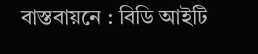বাস্তবায়নে : বিডি আইটি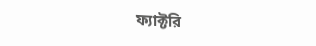ফ্যাক্টরি